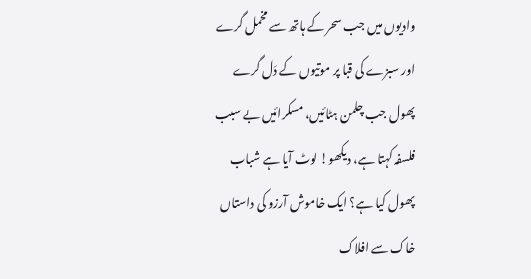وادیوں میں جب سحر کے ہاتھ سے مخمل گرے
اور سبزے کی قبا پر موتیوں کے دَل گرے
پھول جب چلمن ہٹائیں، مسکرائیں بے سبب
فلسفہ کہتا ہے، دیکھو! لوٹ آیا ہے شباب
پھول کیا ہے؟ ایک خاموش آرزو کی داستاں
خاک سے افلاک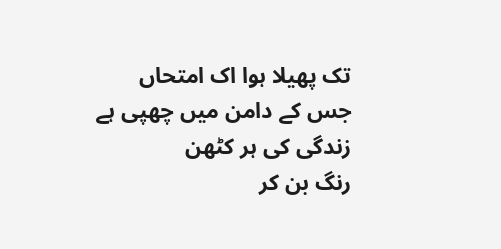تک پھیلا ہوا اک امتحاں
جس کے دامن میں چھپی ہے زندگی کی ہر کٹھن
رنگ بن کر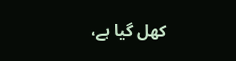کھل گیا ہے،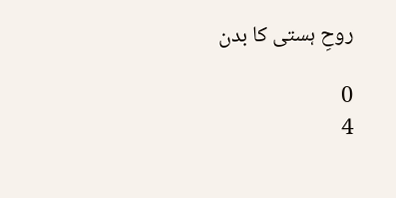روحِ ہستی کا بدن

0
4